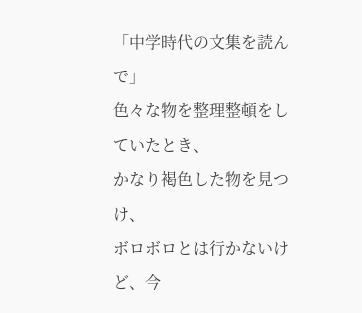「中学時代の文集を読んで」
色々な物を整理整頓をしていたとき、
かなり褐色した物を見つけ、
ボロボロとは行かないけど、今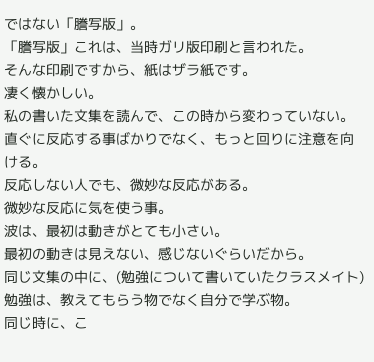ではない「謄写版」。
「謄写版」これは、当時ガリ版印刷と言われた。
そんな印刷ですから、紙はザラ紙です。
凄く懐かしい。
私の書いた文集を読んで、この時から変わっていない。
直ぐに反応する事ばかりでなく、もっと回りに注意を向ける。
反応しない人でも、微妙な反応がある。
微妙な反応に気を使う事。
波は、最初は動きがとても小さい。
最初の動きは見えない、感じないぐらいだから。
同じ文集の中に、(勉強について書いていたクラスメイト)
勉強は、教えてもらう物でなく自分で学ぶ物。
同じ時に、こ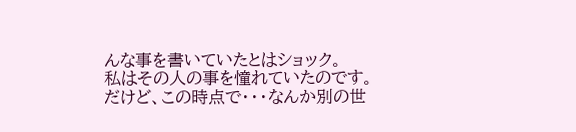んな事を書いていたとはショック。
私はその人の事を憧れていたのです。
だけど、この時点で・・・なんか別の世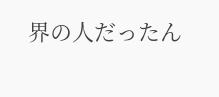界の人だったん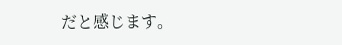だと感じます。